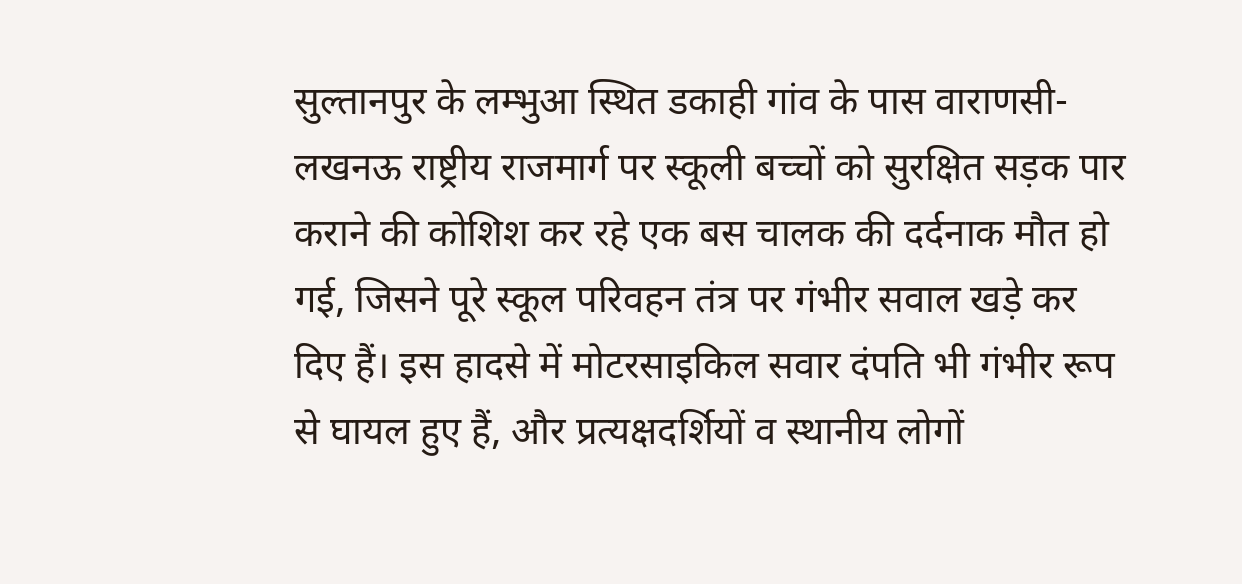सुल्तानपुर के लम्भुआ स्थित डकाही गांव के पास वाराणसी-लखनऊ राष्ट्रीय राजमार्ग पर स्कूली बच्चों को सुरक्षित सड़क पार कराने की कोशिश कर रहे एक बस चालक की दर्दनाक मौत हो गई, जिसने पूरे स्कूल परिवहन तंत्र पर गंभीर सवाल खड़े कर दिए हैं। इस हादसे में मोटरसाइकिल सवार दंपति भी गंभीर रूप से घायल हुए हैं, और प्रत्यक्षदर्शियों व स्थानीय लोगों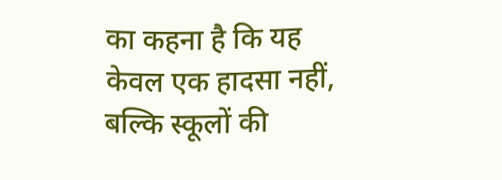का कहना है कि यह केवल एक हादसा नहीं, बल्कि स्कूलों की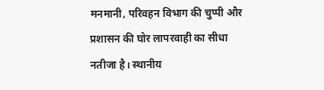मनमानी, परिवहन विभाग की चुप्पी और प्रशासन की घोर लापरवाही का सीधा नतीजा है। स्थानीय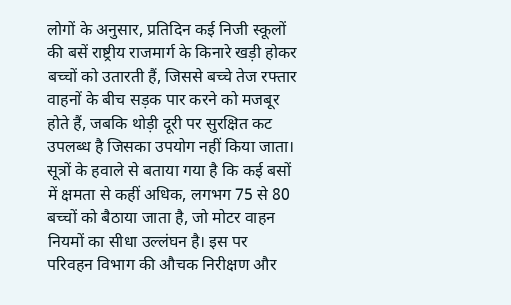लोगों के अनुसार, प्रतिदिन कई निजी स्कूलों की बसें राष्ट्रीय राजमार्ग के किनारे खड़ी होकर बच्चों को उतारती हैं, जिससे बच्चे तेज रफ्तार वाहनों के बीच सड़क पार करने को मजबूर होते हैं, जबकि थोड़ी दूरी पर सुरक्षित कट उपलब्ध है जिसका उपयोग नहीं किया जाता। सूत्रों के हवाले से बताया गया है कि कई बसों में क्षमता से कहीं अधिक, लगभग 75 से 80 बच्चों को बैठाया जाता है, जो मोटर वाहन नियमों का सीधा उल्लंघन है। इस पर परिवहन विभाग की औचक निरीक्षण और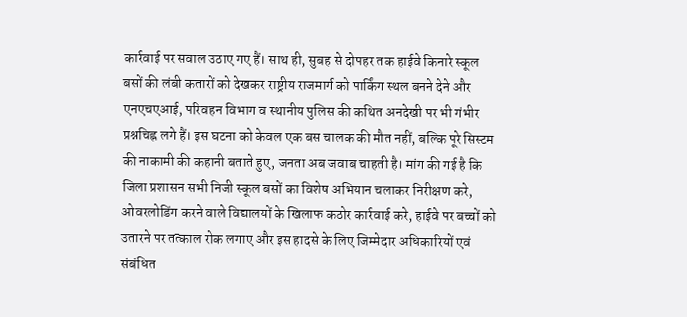कार्रवाई पर सवाल उठाए गए हैं। साथ ही, सुबह से दोपहर तक हाईवे किनारे स्कूल बसों की लंबी कतारों को देखकर राष्ट्रीय राजमार्ग को पार्किंग स्थल बनने देने और एनएचएआई, परिवहन विभाग व स्थानीय पुलिस की कथित अनदेखी पर भी गंभीर प्रश्नचिह्न लगे हैं। इस घटना को केवल एक बस चालक की मौत नहीं, बल्कि पूरे सिस्टम की नाकामी की कहानी बताते हुए, जनता अब जवाब चाहती है। मांग की गई है कि जिला प्रशासन सभी निजी स्कूल बसों का विशेष अभियान चलाकर निरीक्षण करे, ओवरलोडिंग करने वाले विद्यालयों के खिलाफ कठोर कार्रवाई करे, हाईवे पर बच्चों को उतारने पर तत्काल रोक लगाए और इस हादसे के लिए जिम्मेदार अधिकारियों एवं संबंधित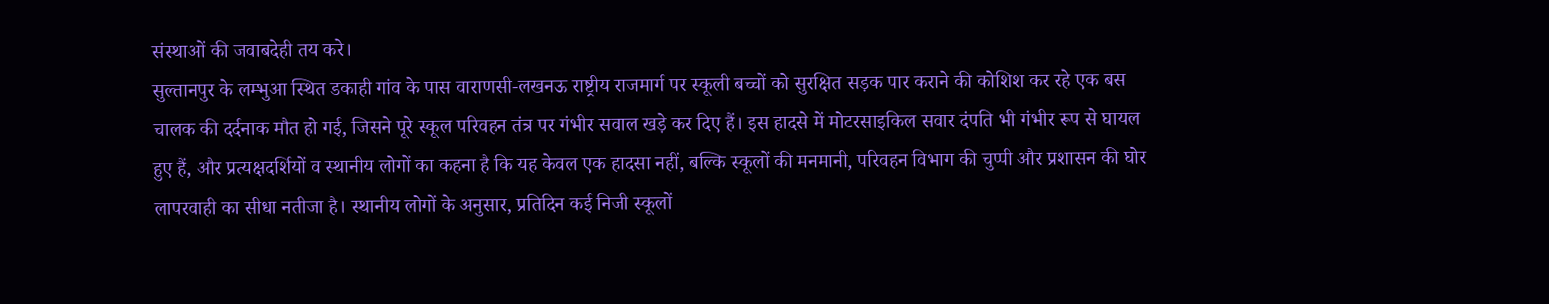संस्थाओं की जवाबदेही तय करे।
सुल्तानपुर के लम्भुआ स्थित डकाही गांव के पास वाराणसी-लखनऊ राष्ट्रीय राजमार्ग पर स्कूली बच्चों को सुरक्षित सड़क पार कराने की कोशिश कर रहे एक बस चालक की दर्दनाक मौत हो गई, जिसने पूरे स्कूल परिवहन तंत्र पर गंभीर सवाल खड़े कर दिए हैं। इस हादसे में मोटरसाइकिल सवार दंपति भी गंभीर रूप से घायल हुए हैं, और प्रत्यक्षदर्शियों व स्थानीय लोगों का कहना है कि यह केवल एक हादसा नहीं, बल्कि स्कूलों की मनमानी, परिवहन विभाग की चुप्पी और प्रशासन की घोर लापरवाही का सीधा नतीजा है। स्थानीय लोगों के अनुसार, प्रतिदिन कई निजी स्कूलों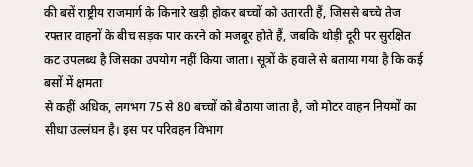की बसें राष्ट्रीय राजमार्ग के किनारे खड़ी होकर बच्चों को उतारती हैं, जिससे बच्चे तेज रफ्तार वाहनों के बीच सड़क पार करने को मजबूर होते हैं, जबकि थोड़ी दूरी पर सुरक्षित कट उपलब्ध है जिसका उपयोग नहीं किया जाता। सूत्रों के हवाले से बताया गया है कि कई बसों में क्षमता
से कहीं अधिक, लगभग 75 से 80 बच्चों को बैठाया जाता है, जो मोटर वाहन नियमों का सीधा उल्लंघन है। इस पर परिवहन विभाग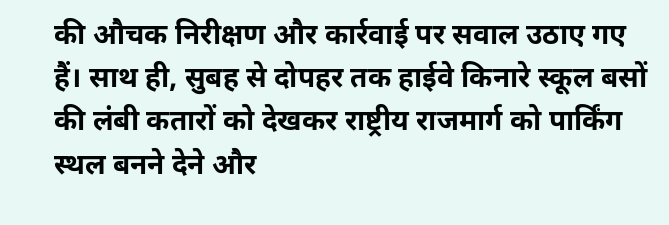की औचक निरीक्षण और कार्रवाई पर सवाल उठाए गए हैं। साथ ही, सुबह से दोपहर तक हाईवे किनारे स्कूल बसों की लंबी कतारों को देखकर राष्ट्रीय राजमार्ग को पार्किंग स्थल बनने देने और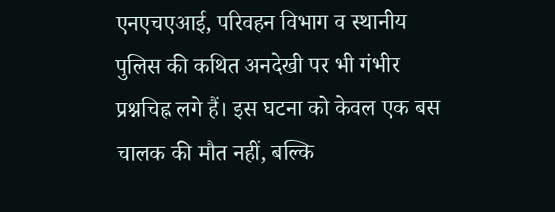एनएचएआई, परिवहन विभाग व स्थानीय पुलिस की कथित अनदेखी पर भी गंभीर प्रश्नचिह्न लगे हैं। इस घटना को केवल एक बस चालक की मौत नहीं, बल्कि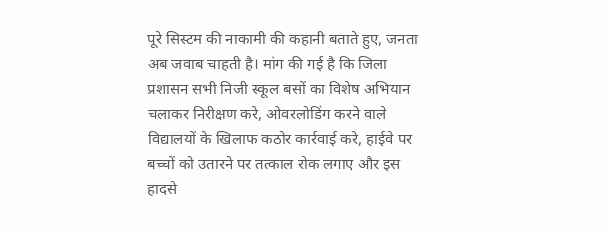पूरे सिस्टम की नाकामी की कहानी बताते हुए, जनता अब जवाब चाहती है। मांग की गई है कि जिला प्रशासन सभी निजी स्कूल बसों का विशेष अभियान चलाकर निरीक्षण करे, ओवरलोडिंग करने वाले विद्यालयों के खिलाफ कठोर कार्रवाई करे, हाईवे पर बच्चों को उतारने पर तत्काल रोक लगाए और इस हादसे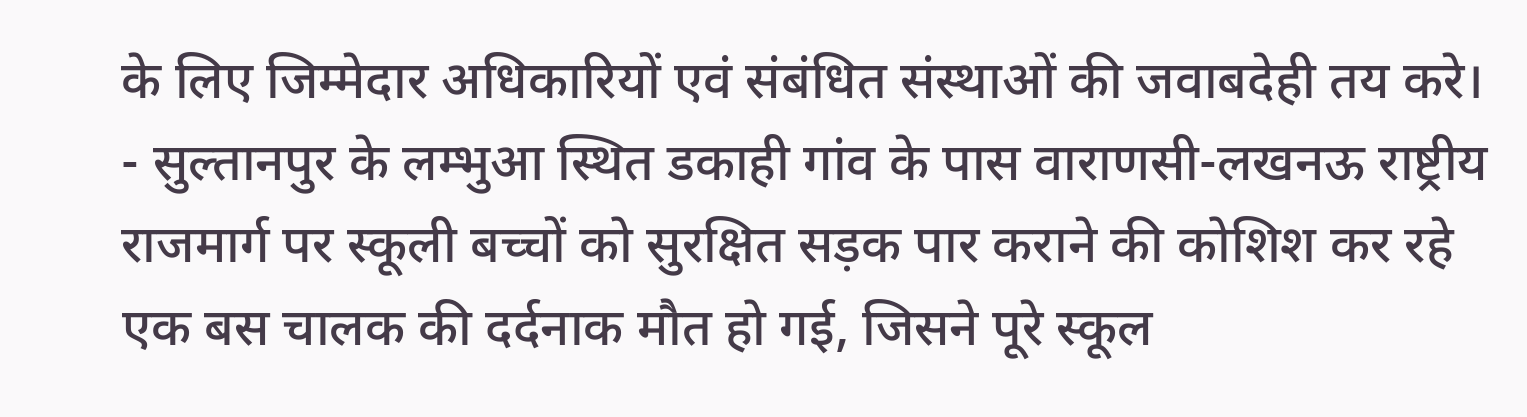के लिए जिम्मेदार अधिकारियों एवं संबंधित संस्थाओं की जवाबदेही तय करे।
- सुल्तानपुर के लम्भुआ स्थित डकाही गांव के पास वाराणसी-लखनऊ राष्ट्रीय राजमार्ग पर स्कूली बच्चों को सुरक्षित सड़क पार कराने की कोशिश कर रहे एक बस चालक की दर्दनाक मौत हो गई, जिसने पूरे स्कूल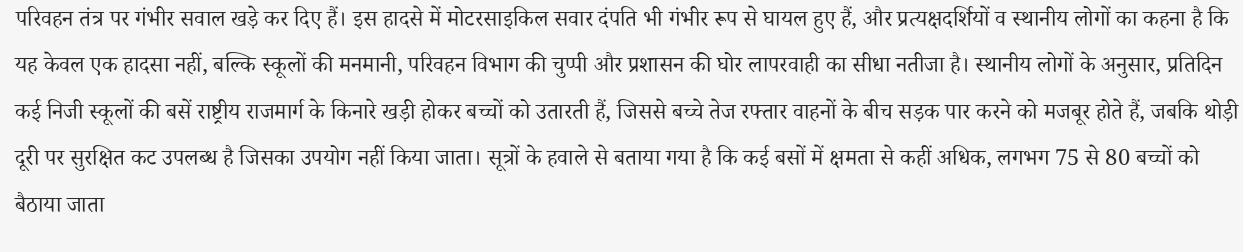परिवहन तंत्र पर गंभीर सवाल खड़े कर दिए हैं। इस हादसे में मोटरसाइकिल सवार दंपति भी गंभीर रूप से घायल हुए हैं, और प्रत्यक्षदर्शियों व स्थानीय लोगों का कहना है कि यह केवल एक हादसा नहीं, बल्कि स्कूलों की मनमानी, परिवहन विभाग की चुप्पी और प्रशासन की घोर लापरवाही का सीधा नतीजा है। स्थानीय लोगों के अनुसार, प्रतिदिन कई निजी स्कूलों की बसें राष्ट्रीय राजमार्ग के किनारे खड़ी होकर बच्चों को उतारती हैं, जिससे बच्चे तेज रफ्तार वाहनों के बीच सड़क पार करने को मजबूर होते हैं, जबकि थोड़ी दूरी पर सुरक्षित कट उपलब्ध है जिसका उपयोग नहीं किया जाता। सूत्रों के हवाले से बताया गया है कि कई बसों में क्षमता से कहीं अधिक, लगभग 75 से 80 बच्चों को बैठाया जाता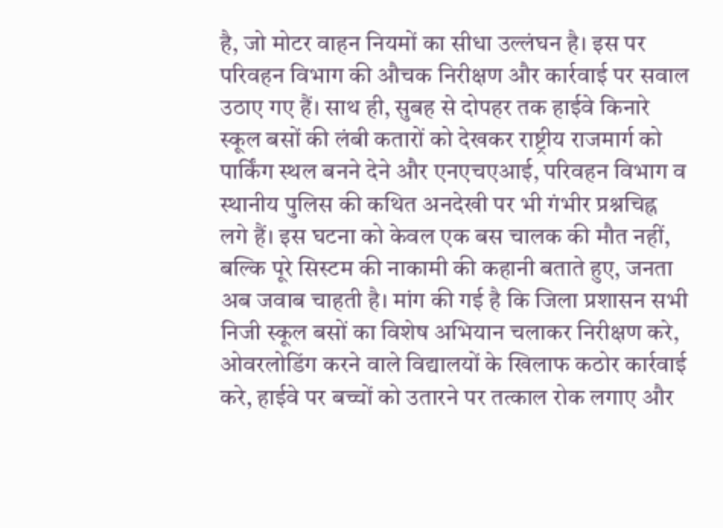है, जो मोटर वाहन नियमों का सीधा उल्लंघन है। इस पर परिवहन विभाग की औचक निरीक्षण और कार्रवाई पर सवाल उठाए गए हैं। साथ ही, सुबह से दोपहर तक हाईवे किनारे स्कूल बसों की लंबी कतारों को देखकर राष्ट्रीय राजमार्ग को पार्किंग स्थल बनने देने और एनएचएआई, परिवहन विभाग व स्थानीय पुलिस की कथित अनदेखी पर भी गंभीर प्रश्नचिह्न लगे हैं। इस घटना को केवल एक बस चालक की मौत नहीं, बल्कि पूरे सिस्टम की नाकामी की कहानी बताते हुए, जनता अब जवाब चाहती है। मांग की गई है कि जिला प्रशासन सभी निजी स्कूल बसों का विशेष अभियान चलाकर निरीक्षण करे, ओवरलोडिंग करने वाले विद्यालयों के खिलाफ कठोर कार्रवाई करे, हाईवे पर बच्चों को उतारने पर तत्काल रोक लगाए और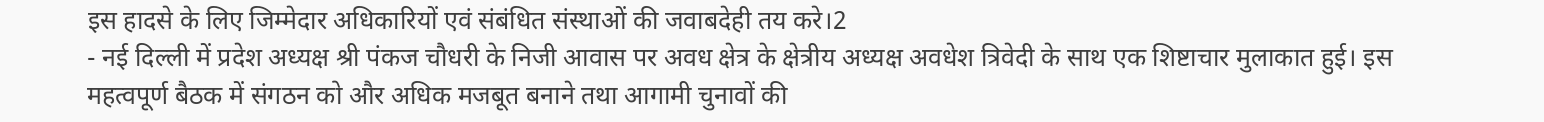इस हादसे के लिए जिम्मेदार अधिकारियों एवं संबंधित संस्थाओं की जवाबदेही तय करे।2
- नई दिल्ली में प्रदेश अध्यक्ष श्री पंकज चौधरी के निजी आवास पर अवध क्षेत्र के क्षेत्रीय अध्यक्ष अवधेश त्रिवेदी के साथ एक शिष्टाचार मुलाकात हुई। इस महत्वपूर्ण बैठक में संगठन को और अधिक मजबूत बनाने तथा आगामी चुनावों की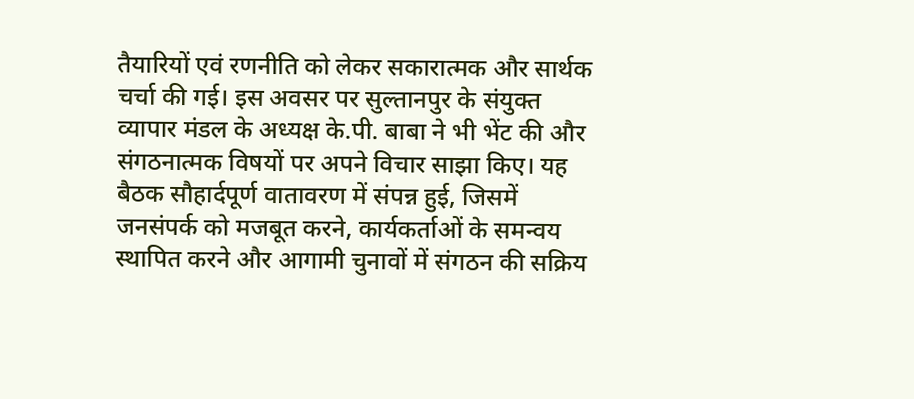तैयारियों एवं रणनीति को लेकर सकारात्मक और सार्थक चर्चा की गई। इस अवसर पर सुल्तानपुर के संयुक्त व्यापार मंडल के अध्यक्ष के.पी. बाबा ने भी भेंट की और संगठनात्मक विषयों पर अपने विचार साझा किए। यह बैठक सौहार्दपूर्ण वातावरण में संपन्न हुई, जिसमें जनसंपर्क को मजबूत करने, कार्यकर्ताओं के समन्वय स्थापित करने और आगामी चुनावों में संगठन की सक्रिय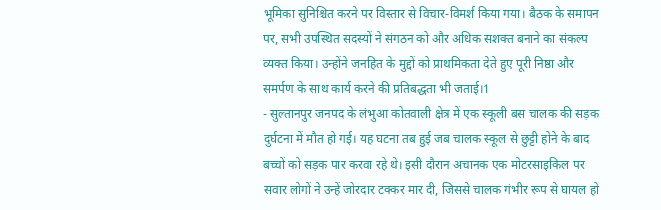भूमिका सुनिश्चित करने पर विस्तार से विचार-विमर्श किया गया। बैठक के समापन पर, सभी उपस्थित सदस्यों ने संगठन को और अधिक सशक्त बनाने का संकल्प व्यक्त किया। उन्होंने जनहित के मुद्दों को प्राथमिकता देते हुए पूरी निष्ठा और समर्पण के साथ कार्य करने की प्रतिबद्धता भी जताई।1
- सुल्तानपुर जनपद के लंभुआ कोतवाली क्षेत्र में एक स्कूली बस चालक की सड़क दुर्घटना में मौत हो गई। यह घटना तब हुई जब चालक स्कूल से छुट्टी होने के बाद बच्चों को सड़क पार करवा रहे थे। इसी दौरान अचानक एक मोटरसाइकिल पर सवार लोगों ने उन्हें जोरदार टक्कर मार दी, जिससे चालक गंभीर रूप से घायल हो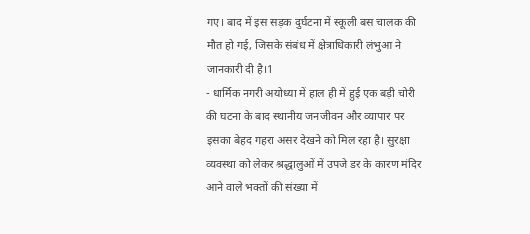गए। बाद में इस सड़क दुर्घटना में स्कूली बस चालक की मौत हो गई, जिसके संबंध में क्षेत्राधिकारी लंभुआ ने जानकारी दी है।1
- धार्मिक नगरी अयोध्या में हाल ही में हुई एक बड़ी चोरी की घटना के बाद स्थानीय जनजीवन और व्यापार पर इसका बेहद गहरा असर देखने को मिल रहा है। सुरक्षा व्यवस्था को लेकर श्रद्धालुओं में उपजे डर के कारण मंदिर आने वाले भक्तों की संख्या में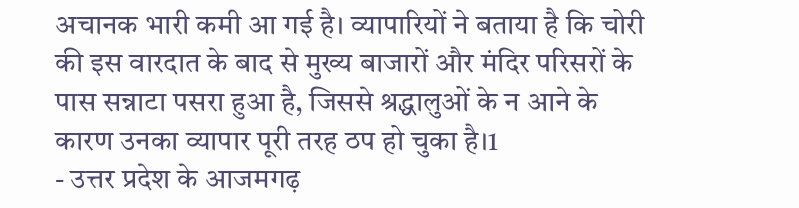अचानक भारी कमी आ गई है। व्यापारियों ने बताया है कि चोरी की इस वारदात के बाद से मुख्य बाजारों और मंदिर परिसरों के पास सन्नाटा पसरा हुआ है, जिससे श्रद्धालुओं के न आने के कारण उनका व्यापार पूरी तरह ठप हो चुका है।1
- उत्तर प्रदेश के आजमगढ़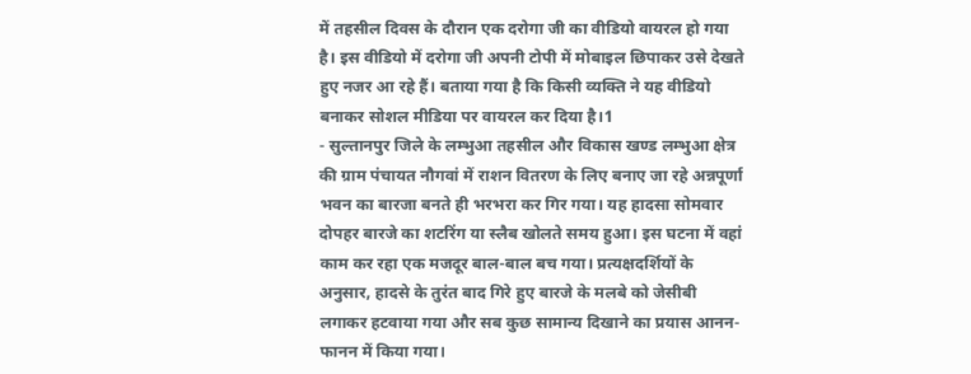में तहसील दिवस के दौरान एक दरोगा जी का वीडियो वायरल हो गया है। इस वीडियो में दरोगा जी अपनी टोपी में मोबाइल छिपाकर उसे देखते हुए नजर आ रहे हैं। बताया गया है कि किसी व्यक्ति ने यह वीडियो बनाकर सोशल मीडिया पर वायरल कर दिया है।1
- सुल्तानपुर जिले के लम्भुआ तहसील और विकास खण्ड लम्भुआ क्षेत्र की ग्राम पंचायत नौगवां में राशन वितरण के लिए बनाए जा रहे अन्नपूर्णा भवन का बारजा बनते ही भरभरा कर गिर गया। यह हादसा सोमवार दोपहर बारजे का शटरिंग या स्लैब खोलते समय हुआ। इस घटना में वहां काम कर रहा एक मजदूर बाल-बाल बच गया। प्रत्यक्षदर्शियों के अनुसार, हादसे के तुरंत बाद गिरे हुए बारजे के मलबे को जेसीबी लगाकर हटवाया गया और सब कुछ सामान्य दिखाने का प्रयास आनन-फानन में किया गया।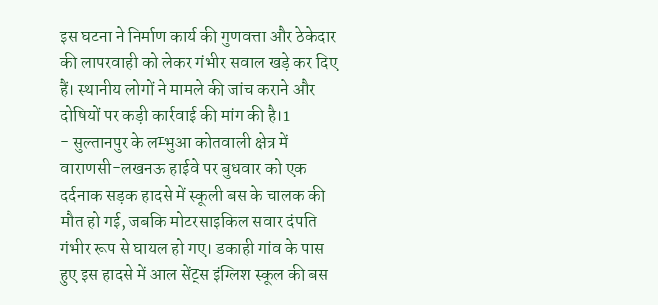इस घटना ने निर्माण कार्य की गुणवत्ता और ठेकेदार की लापरवाही को लेकर गंभीर सवाल खड़े कर दिए हैं। स्थानीय लोगों ने मामले की जांच कराने और दोषियों पर कड़ी कार्रवाई की मांग की है।1
- सुल्तानपुर के लम्भुआ कोतवाली क्षेत्र में वाराणसी-लखनऊ हाईवे पर बुधवार को एक दर्दनाक सड़क हादसे में स्कूली बस के चालक की मौत हो गई, जबकि मोटरसाइकिल सवार दंपति गंभीर रूप से घायल हो गए। डकाही गांव के पास हुए इस हादसे में आल सेंट्स इंग्लिश स्कूल की बस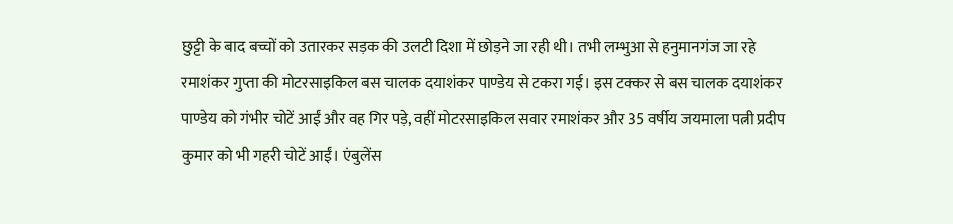छुट्टी के बाद बच्चों को उतारकर सड़क की उलटी दिशा में छोड़ने जा रही थी। तभी लम्भुआ से हनुमानगंज जा रहे रमाशंकर गुप्ता की मोटरसाइकिल बस चालक दयाशंकर पाण्डेय से टकरा गई। इस टक्कर से बस चालक दयाशंकर पाण्डेय को गंभीर चोटें आईं और वह गिर पड़े, वहीं मोटरसाइकिल सवार रमाशंकर और 35 वर्षीय जयमाला पत्नी प्रदीप कुमार को भी गहरी चोटें आईं। एंबुलेंस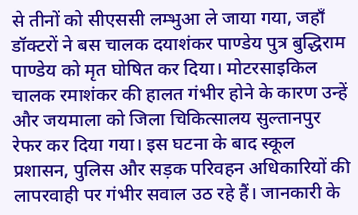से तीनों को सीएससी लम्भुआ ले जाया गया, जहाँ डॉक्टरों ने बस चालक दयाशंकर पाण्डेय पुत्र बुद्धिराम पाण्डेय को मृत घोषित कर दिया। मोटरसाइकिल चालक रमाशंकर की हालत गंभीर होने के कारण उन्हें और जयमाला को जिला चिकित्सालय सुल्तानपुर रेफर कर दिया गया। इस घटना के बाद स्कूल प्रशासन, पुलिस और सड़क परिवहन अधिकारियों की लापरवाही पर गंभीर सवाल उठ रहे हैं। जानकारी के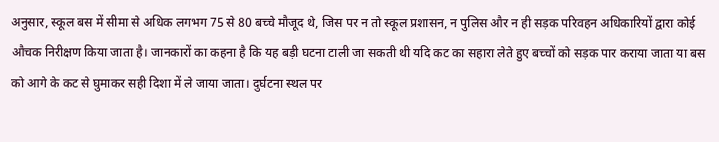अनुसार, स्कूल बस में सीमा से अधिक लगभग 75 से 80 बच्चे मौजूद थे, जिस पर न तो स्कूल प्रशासन, न पुलिस और न ही सड़क परिवहन अधिकारियों द्वारा कोई औचक निरीक्षण किया जाता है। जानकारों का कहना है कि यह बड़ी घटना टाली जा सकती थी यदि कट का सहारा लेते हुए बच्चों को सड़क पार कराया जाता या बस को आगे के कट से घुमाकर सही दिशा में ले जाया जाता। दुर्घटना स्थल पर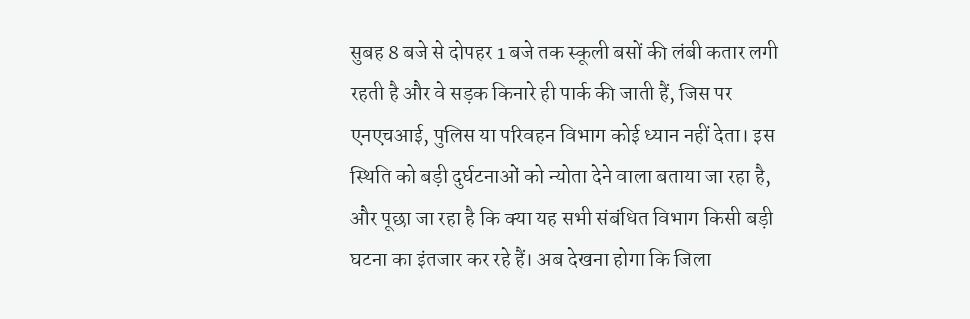सुबह 8 बजे से दोपहर 1 बजे तक स्कूली बसों की लंबी कतार लगी रहती है और वे सड़क किनारे ही पार्क की जाती हैं, जिस पर एनएचआई, पुलिस या परिवहन विभाग कोई ध्यान नहीं देता। इस स्थिति को बड़ी दुर्घटनाओं को न्योता देने वाला बताया जा रहा है, और पूछा जा रहा है कि क्या यह सभी संबंधित विभाग किसी बड़ी घटना का इंतजार कर रहे हैं। अब देखना होगा कि जिला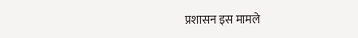प्रशासन इस मामले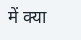में क्या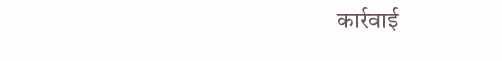कार्रवाई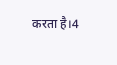करता है।4